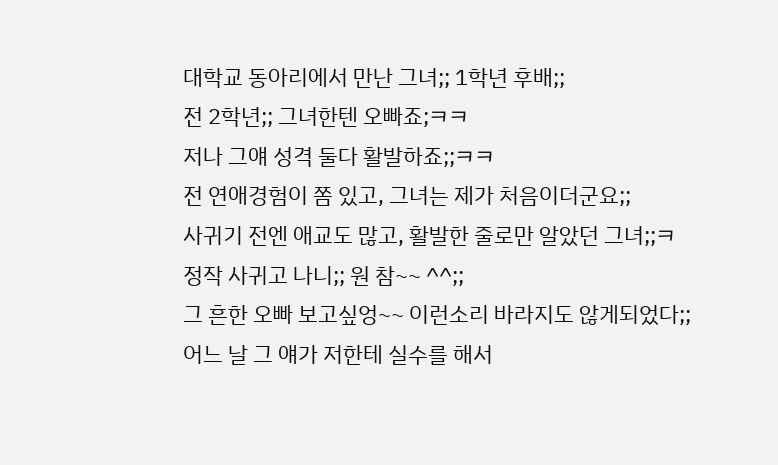대학교 동아리에서 만난 그녀;; 1학년 후배;;
전 2학년;; 그녀한텐 오빠죠;ㅋㅋ
저나 그얘 성격 둘다 활발하죠;;ㅋㅋ
전 연애경험이 쫌 있고, 그녀는 제가 처음이더군요;;
사귀기 전엔 애교도 많고, 활발한 줄로만 알았던 그녀;;ㅋ
정작 사귀고 나니;; 원 참~~ ^^;;
그 흔한 오빠 보고싶엉~~ 이런소리 바라지도 않게되었다;;
어느 날 그 얘가 저한테 실수를 해서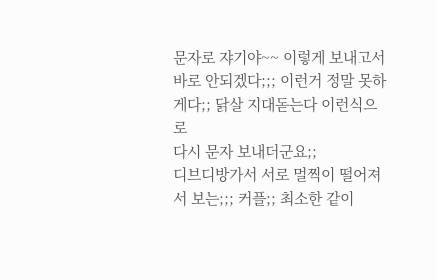문자로 쟈기야~~ 이렇게 보내고서
바로 안되겠다;;; 이런거 정말 못하게다;; 닭살 지대돋는다 이런식으로
다시 문자 보내더군요;;
디브디방가서 서로 멀찍이 떨어져서 보는;;; 커플;; 최소한 같이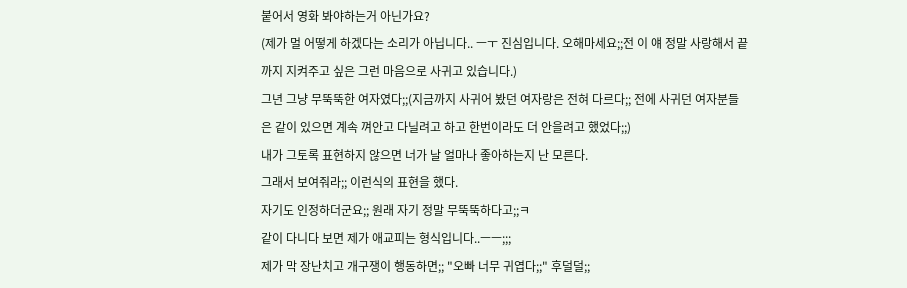붙어서 영화 봐야하는거 아닌가요?
(제가 멀 어떻게 하겠다는 소리가 아닙니다.. ㅡㅜ 진심입니다. 오해마세요;;전 이 얘 정말 사랑해서 끝까지 지켜주고 싶은 그런 마음으로 사귀고 있습니다.)
그년 그냥 무뚝뚝한 여자였다;;(지금까지 사귀어 봤던 여자랑은 전혀 다르다;; 전에 사귀던 여자분들
은 같이 있으면 계속 껴안고 다닐려고 하고 한번이라도 더 안을려고 했었다;;)
내가 그토록 표현하지 않으면 너가 날 얼마나 좋아하는지 난 모른다.
그래서 보여줘라;; 이런식의 표현을 했다.
자기도 인정하더군요;; 원래 자기 정말 무뚝뚝하다고;;ㅋ
같이 다니다 보면 제가 애교피는 형식입니다..ㅡㅡ;;;
제가 막 장난치고 개구쟁이 행동하면;; "오빠 너무 귀엽다;;" 후덜덜;;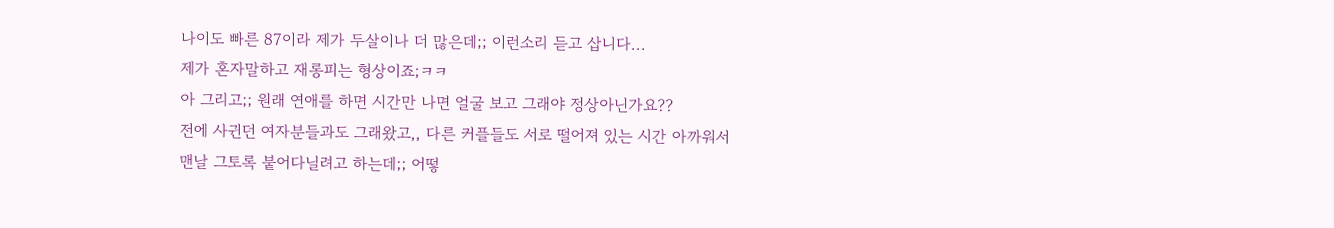나이도 빠른 87이라 제가 두살이나 더 많은데;; 이런소리 듣고 삽니다...
제가 혼자말하고 재롱피는 형상이죠;ㅋㅋ
아 그리고;; 원래 연애를 하면 시간만 나면 얼굴 보고 그래야 정상아닌가요??
전에 사귄던 여자분들과도 그래왔고,, 다른 커플들도 서로 떨어져 있는 시간 아까워서
맨날 그토록 붙어다닐려고 하는데;; 어떻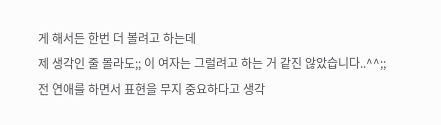게 해서든 한번 더 볼려고 하는데
제 생각인 줄 몰라도;; 이 여자는 그럴려고 하는 거 같진 않았습니다..^^;;
전 연애를 하면서 표현을 무지 중요하다고 생각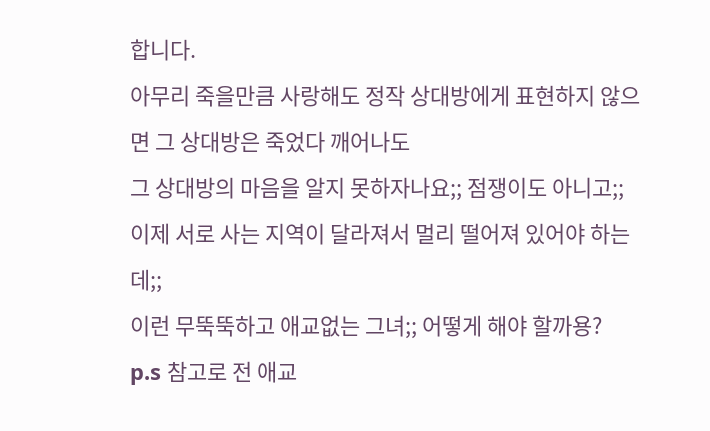합니다.
아무리 죽을만큼 사랑해도 정작 상대방에게 표현하지 않으면 그 상대방은 죽었다 깨어나도
그 상대방의 마음을 알지 못하자나요;; 점쟁이도 아니고;;
이제 서로 사는 지역이 달라져서 멀리 떨어져 있어야 하는데;;
이런 무뚝뚝하고 애교없는 그녀;; 어떻게 해야 할까용?
p.s 참고로 전 애교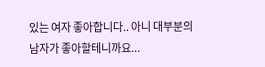있는 여자 좋아합니다.. 아니 대부분의 남자가 좋아할테니까요...